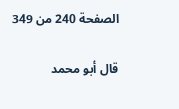الصفحة 240 من 349

قال أبو محمد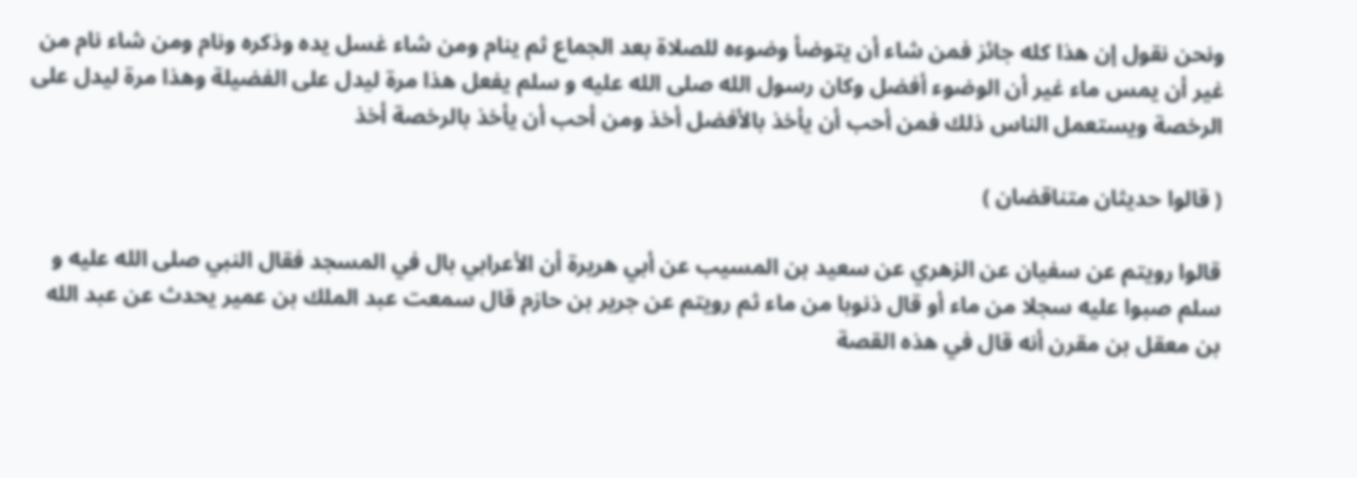ونحن نقول إن هذا كله جائز فمن شاء أن يتوضأ وضوءه للصلاة بعد الجماع ثم ينام ومن شاء غسل يده وذكره ونام ومن شاء نام من غير أن يمس ماء غير أن الوضوء أفضل وكان رسول الله صلى الله عليه و سلم يفعل هذا مرة ليدل على الفضيلة وهذا مرة ليدل على الرخصة ويستعمل الناس ذلك فمن أحب أن يأخذ بالأفضل أخذ ومن أحب أن يأخذ بالرخصة أخذ

( قالوا حديثان متناقضان )

قالوا رويتم عن سفيان عن الزهري عن سعيد بن المسيب عن أبي هريرة أن الأعرابي بال في المسجد فقال النبي صلى الله عليه و سلم صبوا عليه سجلا من ماء أو قال ذنوبا من ماء ثم رويتم عن جرير بن حازم قال سمعت عبد الملك بن عمير يحدث عن عبد الله بن معقل بن مقرن أنه قال في هذه القصة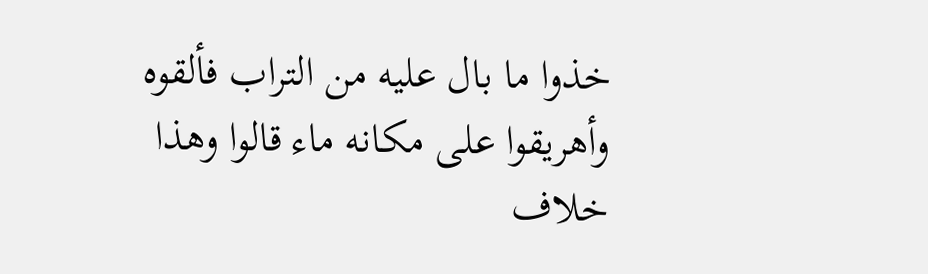خذوا ما بال عليه من التراب فألقوه وأهريقوا على مكانه ماء قالوا وهذا خلاف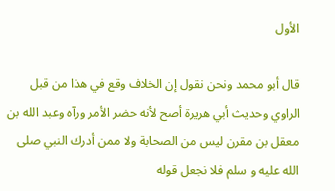الأول

قال أبو محمد ونحن نقول إن الخلاف وقع في هذا من قبل الراوي وحديث أبي هريرة أصح لأنه حضر الأمر ورآه وعبد الله بن معقل بن مقرن ليس من الصحابة ولا ممن أدرك النبي صلى الله عليه و سلم فلا نجعل قوله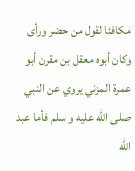مكافئا لقول من حضر ورأى وكان أبوه معقل بن مقرن أبو عمرة المزني يروي عن النبي صلى الله عليه و سلم فأما عبد الله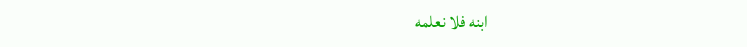ابنه فلا نعلمه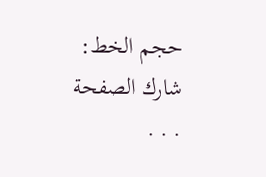حجم الخط:
شارك الصفحة
. . .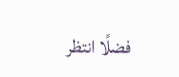فضلًا انتظر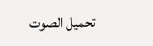تحميل الصوت